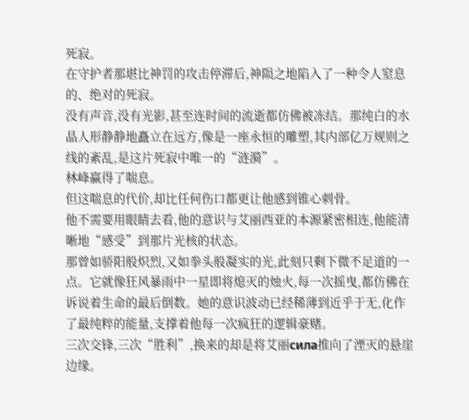死寂。
在守护者那堪比神罚的攻击停滞后,神陨之地陷入了一种令人窒息的、绝对的死寂。
没有声音,没有光影,甚至连时间的流逝都仿佛被冻结。那纯白的水晶人形静静地矗立在远方,像是一座永恒的雕塑,其内部亿万规则之线的紊乱,是这片死寂中唯一的“涟漪”。
林峰赢得了喘息。
但这喘息的代价,却比任何伤口都更让他感到锥心刺骨。
他不需要用眼睛去看,他的意识与艾丽西亚的本源紧密相连,他能清晰地“感受”到那片光核的状态。
那曾如骄阳般炽烈,又如拳头般凝实的光,此刻只剩下微不足道的一点。它就像狂风暴雨中一星即将熄灭的烛火,每一次摇曳,都仿佛在诉说着生命的最后倒数。她的意识波动已经稀薄到近乎于无,化作了最纯粹的能量,支撑着他每一次疯狂的逻辑豪赌。
三次交锋,三次“胜利”,换来的却是将艾丽сила推向了湮灭的悬崖边缘。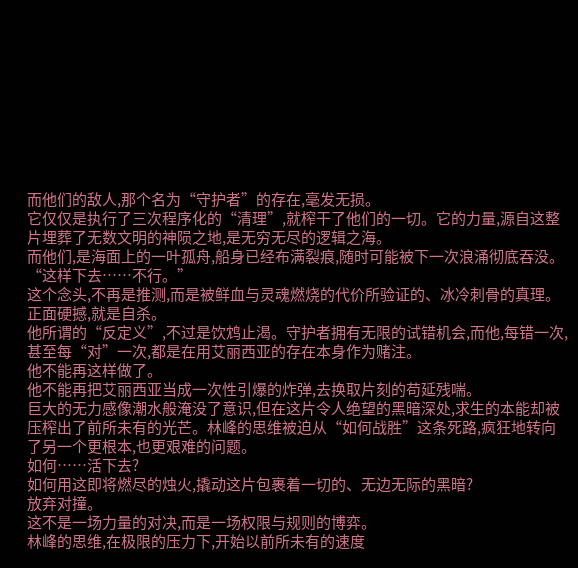而他们的敌人,那个名为“守护者”的存在,毫发无损。
它仅仅是执行了三次程序化的“清理”,就榨干了他们的一切。它的力量,源自这整片埋葬了无数文明的神陨之地,是无穷无尽的逻辑之海。
而他们,是海面上的一叶孤舟,船身已经布满裂痕,随时可能被下一次浪涌彻底吞没。
“这样下去……不行。”
这个念头,不再是推测,而是被鲜血与灵魂燃烧的代价所验证的、冰冷刺骨的真理。
正面硬撼,就是自杀。
他所谓的“反定义”,不过是饮鸩止渴。守护者拥有无限的试错机会,而他,每错一次,甚至每“对”一次,都是在用艾丽西亚的存在本身作为赌注。
他不能再这样做了。
他不能再把艾丽西亚当成一次性引爆的炸弹,去换取片刻的苟延残喘。
巨大的无力感像潮水般淹没了意识,但在这片令人绝望的黑暗深处,求生的本能却被压榨出了前所未有的光芒。林峰的思维被迫从“如何战胜”这条死路,疯狂地转向了另一个更根本,也更艰难的问题。
如何……活下去?
如何用这即将燃尽的烛火,撬动这片包裹着一切的、无边无际的黑暗?
放弃对撞。
这不是一场力量的对决,而是一场权限与规则的博弈。
林峰的思维,在极限的压力下,开始以前所未有的速度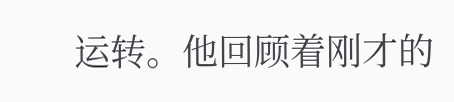运转。他回顾着刚才的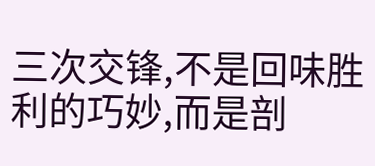三次交锋,不是回味胜利的巧妙,而是剖